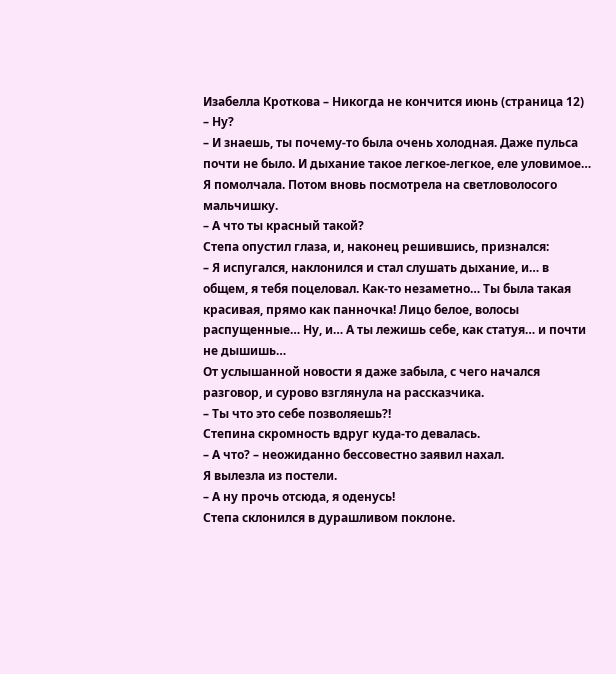Изабелла Кроткова – Никогда не кончится июнь (страница 12)
– Ну?
– И знаешь, ты почему-то была очень холодная. Даже пульса почти не было. И дыхание такое легкое-легкое, еле уловимое…
Я помолчала. Потом вновь посмотрела на светловолосого мальчишку.
– А что ты красный такой?
Степа опустил глаза, и, наконец решившись, признался:
– Я испугался, наклонился и стал слушать дыхание, и… в общем, я тебя поцеловал. Как-то незаметно… Ты была такая красивая, прямо как панночка! Лицо белое, волосы распущенные… Ну, и… А ты лежишь себе, как статуя… и почти не дышишь…
От услышанной новости я даже забыла, с чего начался разговор, и сурово взглянула на рассказчика.
– Ты что это себе позволяешь?!
Степина скромность вдруг куда-то девалась.
– А что? – неожиданно бессовестно заявил нахал.
Я вылезла из постели.
– А ну прочь отсюда, я оденусь!
Степа склонился в дурашливом поклоне.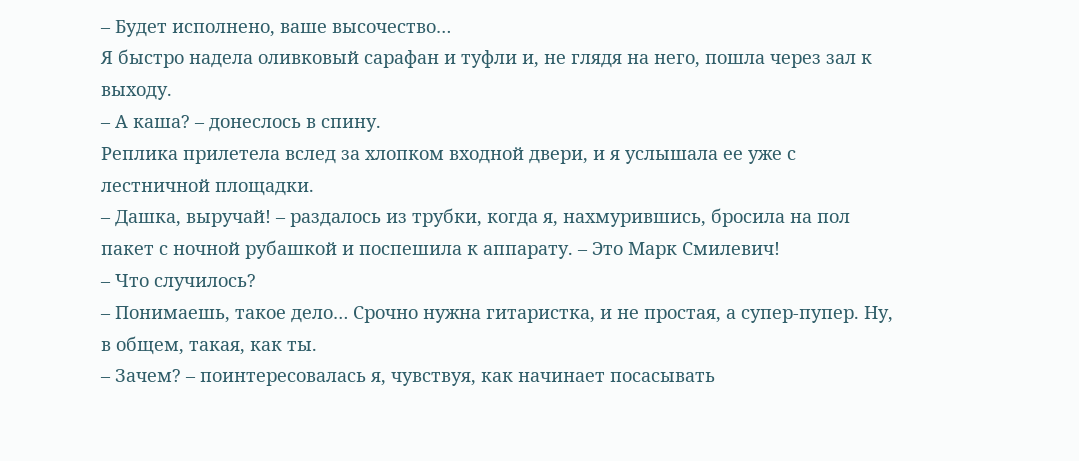– Будет исполнено, ваше высочество…
Я быстро надела оливковый сарафан и туфли и, не глядя на него, пошла через зал к выходу.
– А каша? – донеслось в спину.
Реплика прилетела вслед за хлопком входной двери, и я услышала ее уже с лестничной площадки.
– Дашка, выручай! – раздалось из трубки, когда я, нахмурившись, бросила на пол пакет с ночной рубашкой и поспешила к аппарату. – Это Марк Смилевич!
– Что случилось?
– Понимаешь, такое дело… Срочно нужна гитаристка, и не простая, а супер-пупер. Ну, в общем, такая, как ты.
– Зачем? – поинтересовалась я, чувствуя, как начинает посасывать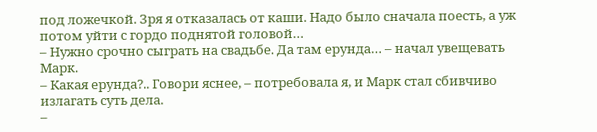под ложечкой. Зря я отказалась от каши. Надо было сначала поесть, а уж потом уйти с гордо поднятой головой…
– Нужно срочно сыграть на свадьбе. Да там ерунда… – начал увещевать Марк.
– Какая ерунда?.. Говори яснее, – потребовала я, и Марк стал сбивчиво излагать суть дела.
–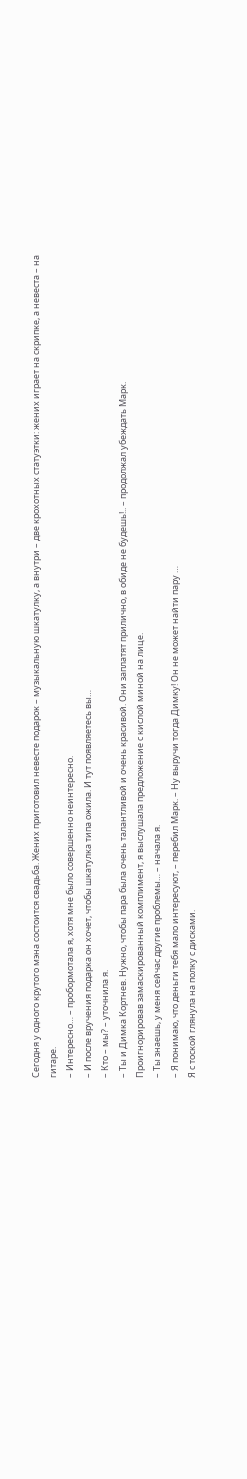Сегодня у одного крутого мэна состоится свадьба. Жених приготовил невесте подарок – музыкальную шкатулку, а внутри – две крохотных статуэтки: жених играет на скрипке, а невеста – на гитаре.
– Интересно… – пробормотала я, хотя мне было совершенно неинтересно.
– И после вручения подарка он хочет, чтобы шкатулка типа ожила. И тут появляетесь вы…
– Кто – мы? – уточнила я.
– Ты и Димка Кортнев. Нужно, чтобы пара была очень талантливой и очень красивой. Они заплатят прилично, в обиде не будешь!.. – продолжал убеждать Марк.
Проигнорировав замаскированный комплимент, я выслушала предложение с кислой миной на лице.
– Ты знаешь, у меня сейчас другие проблемы… – начала я.
– Я понимаю, что деньги тебя мало интересуют, – перебил Марк. – Ну выручи тогда Димку! Он не может найти пару …
Я с тоской глянула на полку с дисками.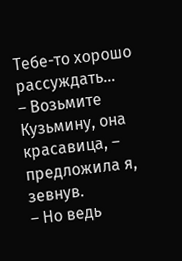Тебе-то хорошо рассуждать…
– Возьмите Кузьмину, она красавица, – предложила я, зевнув.
– Но ведь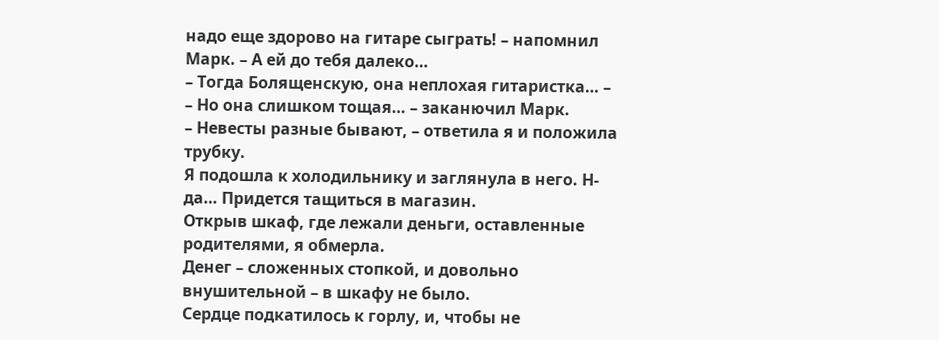надо еще здорово на гитаре сыграть! – напомнил Марк. – А ей до тебя далеко…
– Тогда Болященскую, она неплохая гитаристка… –
– Но она слишком тощая… – заканючил Марк.
– Невесты разные бывают, – ответила я и положила трубку.
Я подошла к холодильнику и заглянула в него. Н-да… Придется тащиться в магазин.
Открыв шкаф, где лежали деньги, оставленные родителями, я обмерла.
Денег – сложенных стопкой, и довольно внушительной – в шкафу не было.
Сердце подкатилось к горлу, и, чтобы не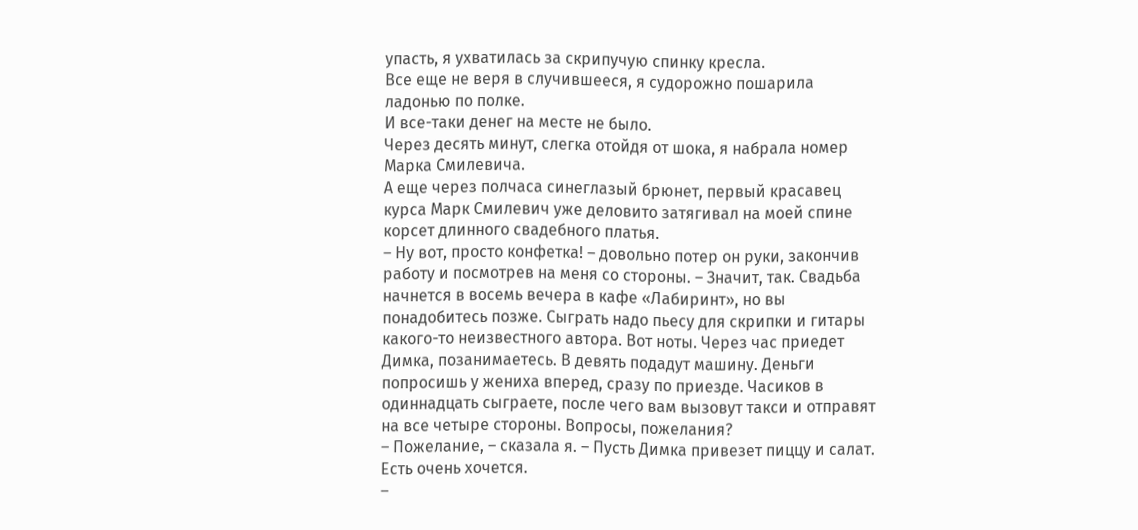упасть, я ухватилась за скрипучую спинку кресла.
Все еще не веря в случившееся, я судорожно пошарила ладонью по полке.
И все-таки денег на месте не было.
Через десять минут, слегка отойдя от шока, я набрала номер Марка Смилевича.
А еще через полчаса синеглазый брюнет, первый красавец курса Марк Смилевич уже деловито затягивал на моей спине корсет длинного свадебного платья.
– Ну вот, просто конфетка! – довольно потер он руки, закончив работу и посмотрев на меня со стороны. – Значит, так. Свадьба начнется в восемь вечера в кафе «Лабиринт», но вы понадобитесь позже. Сыграть надо пьесу для скрипки и гитары какого-то неизвестного автора. Вот ноты. Через час приедет Димка, позанимаетесь. В девять подадут машину. Деньги попросишь у жениха вперед, сразу по приезде. Часиков в одиннадцать сыграете, после чего вам вызовут такси и отправят на все четыре стороны. Вопросы, пожелания?
– Пожелание, – сказала я. – Пусть Димка привезет пиццу и салат. Есть очень хочется.
–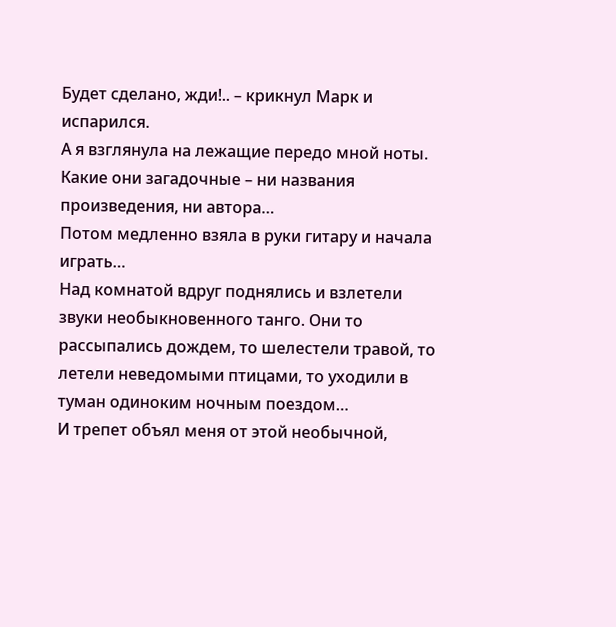Будет сделано, жди!.. – крикнул Марк и испарился.
А я взглянула на лежащие передо мной ноты.
Какие они загадочные – ни названия произведения, ни автора…
Потом медленно взяла в руки гитару и начала играть…
Над комнатой вдруг поднялись и взлетели звуки необыкновенного танго. Они то рассыпались дождем, то шелестели травой, то летели неведомыми птицами, то уходили в туман одиноким ночным поездом…
И трепет объял меня от этой необычной,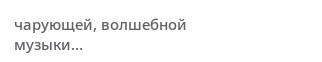чарующей, волшебной музыки…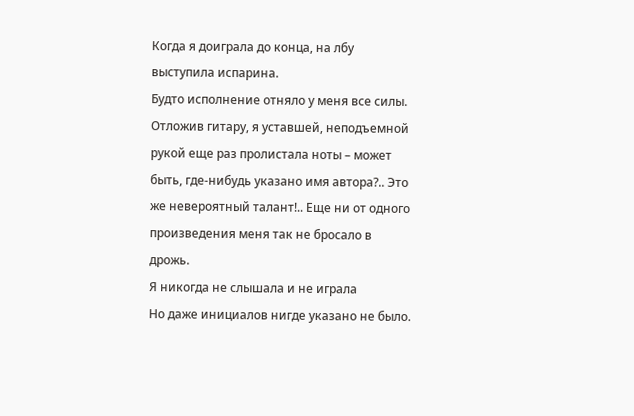Когда я доиграла до конца, на лбу выступила испарина.
Будто исполнение отняло у меня все силы.
Отложив гитару, я уставшей, неподъемной рукой еще раз пролистала ноты – может быть, где-нибудь указано имя автора?.. Это же невероятный талант!.. Еще ни от одного произведения меня так не бросало в дрожь.
Я никогда не слышала и не играла
Но даже инициалов нигде указано не было.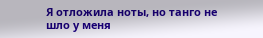Я отложила ноты, но танго не шло у меня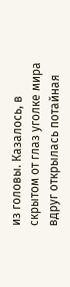из головы. Казалось, в скрытом от глаз уголке мира вдруг открылась потайная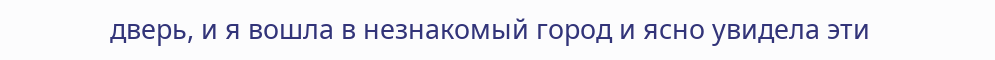дверь, и я вошла в незнакомый город и ясно увидела эти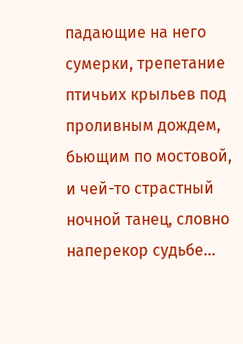падающие на него сумерки, трепетание птичьих крыльев под проливным дождем, бьющим по мостовой, и чей-то страстный ночной танец, словно наперекор судьбе…